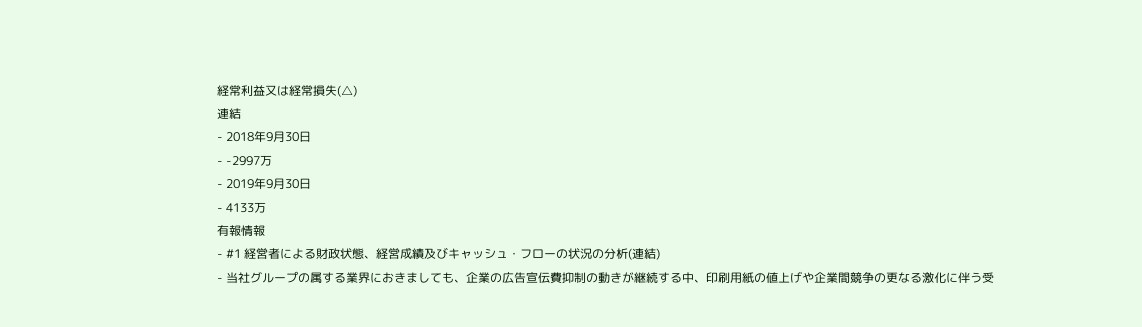経常利益又は経常損失(△)
連結
- 2018年9月30日
- -2997万
- 2019年9月30日
- 4133万
有報情報
- #1 経営者による財政状態、経営成績及びキャッシュ・フローの状況の分析(連結)
- 当社グループの属する業界におきましても、企業の広告宣伝費抑制の動きが継続する中、印刷用紙の値上げや企業間競争の更なる激化に伴う受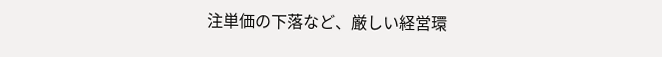注単価の下落など、厳しい経営環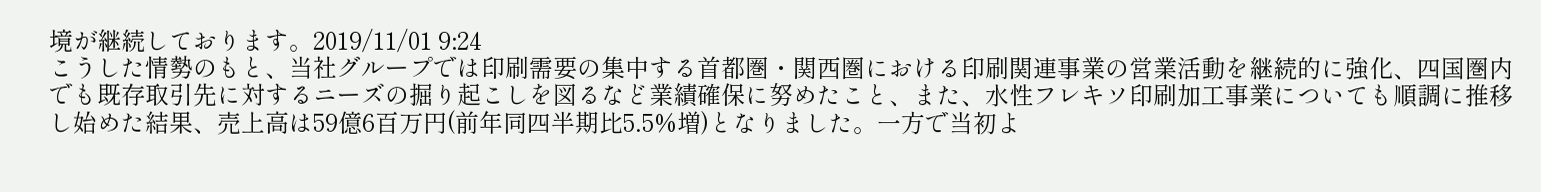境が継続しております。2019/11/01 9:24
こうした情勢のもと、当社グループでは印刷需要の集中する首都圏・関西圏における印刷関連事業の営業活動を継続的に強化、四国圏内でも既存取引先に対するニーズの掘り起こしを図るなど業績確保に努めたこと、また、水性フレキソ印刷加工事業についても順調に推移し始めた結果、売上高は59億6百万円(前年同四半期比5.5%増)となりました。一方で当初よ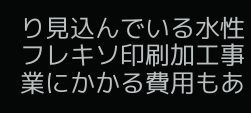り見込んでいる水性フレキソ印刷加工事業にかかる費用もあ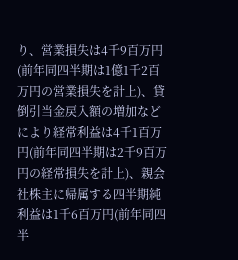り、営業損失は4千9百万円(前年同四半期は1億1千2百万円の営業損失を計上)、貸倒引当金戻入額の増加などにより経常利益は4千1百万円(前年同四半期は2千9百万円の経常損失を計上)、親会社株主に帰属する四半期純利益は1千6百万円(前年同四半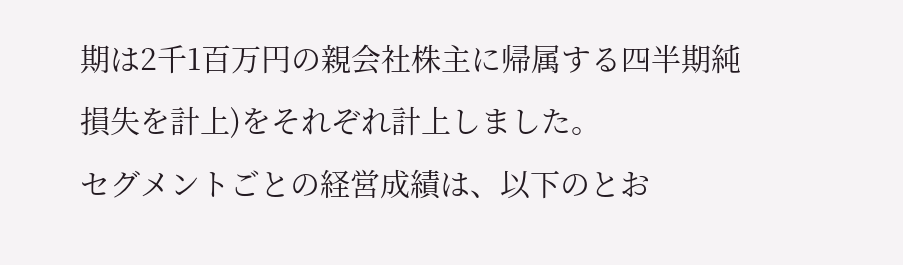期は2千1百万円の親会社株主に帰属する四半期純損失を計上)をそれぞれ計上しました。
セグメントごとの経営成績は、以下のとお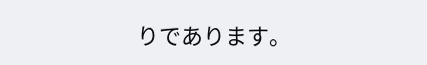りであります。